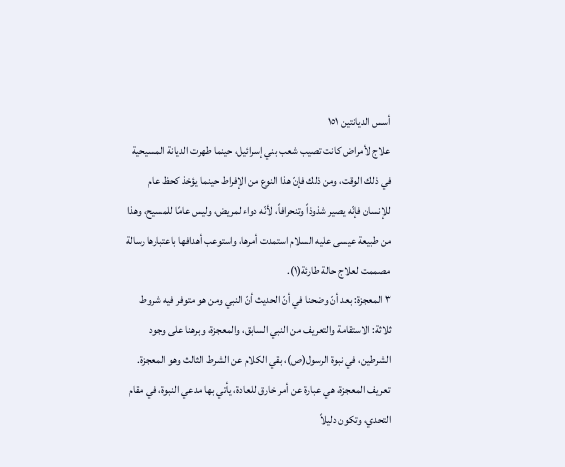أسس الديانتين ١٥١
علاج لأمراض كانت تصيب شعب بني إسرائيل، حينما طهرت الديانة المسيحية في ذلك الوقت، ومن ذلك فإنّ هذا النوع من الإفراط حينما يؤخذ كحظ عام للإنسان فإنّه يصير شذوذاً وتنحرافاً، لأنّه دواء لمريض، وليس عامًا للمسيح، وهذا من طبيعة عيسى عليه السلام استمدت أمرها، واستوعب أهدافها باعتبارها رسالة مصممت لعلاج حالة طارئة(١).
٣ المعجزة: بعد أنّ وضحنا في أنّ الحديث أنّ النبي ومن هو متوفر فيه شروط ثلاثة: الاستقامة والتعريف من النبي السابق، والمعجزة، وبرهنا على وجود الشرطين، في نبوة الرسول(ص)، بقي الكلام عن الشرط الثالث وهو المعجزة.
تعريف المعجزة، هي عبارة عن أمر خارق للعادة، يأتي بها مدعي النبوة، في مقام التحدي، وتكون دليلاً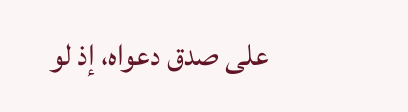على صدق دعواه، إذ لو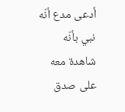أدعى مدع أنّه نبي بأنّه شاهدة معه على صدق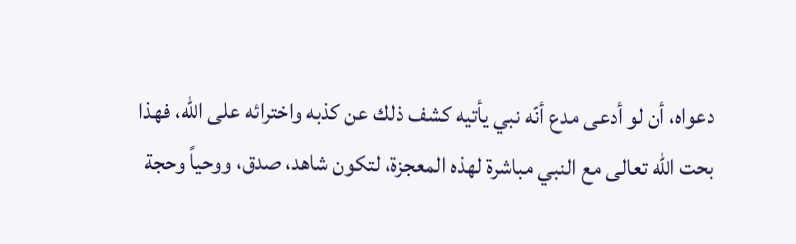دعواه، أن لو أدعى مدع أنّه نبي يأتيه كشف ذلك عن كذبه واخترائه على الله، فهذا بحت الله تعالى مع النبي مباشرة لهذه المعجزة، لتكون شاهد، صدق، ووحياً وحجة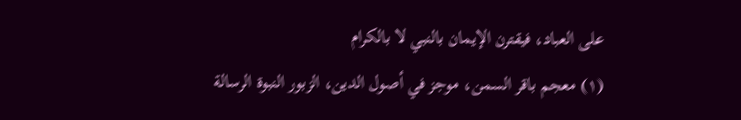على العباد، فيقترن الإيمان بالنبي لا بالكرام
(١) معجم باقر السمن، موجز في أصول الدين، الزبور النبوة الرسالة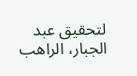لتحقيق عبد الجبار، الراهب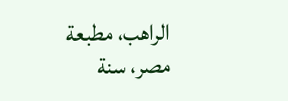الراهب، مطبعة مصر، سنة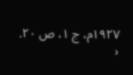١٩٢٧م، ج ١، ص ٢٠.
‹